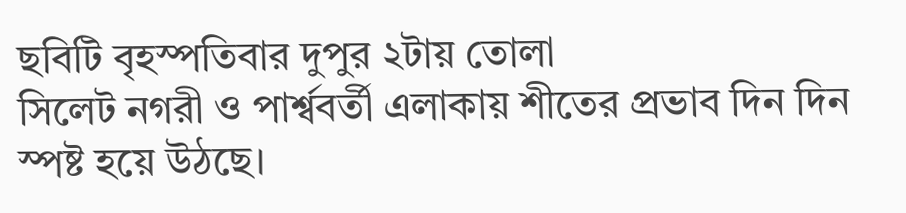ছবিটি বৃহস্পতিবার দুপুর ২টায় তোলা
সিলেট নগরী ও পার্শ্ববর্তী এলাকায় শীতের প্রভাব দিন দিন স্পষ্ট হয়ে উঠছে।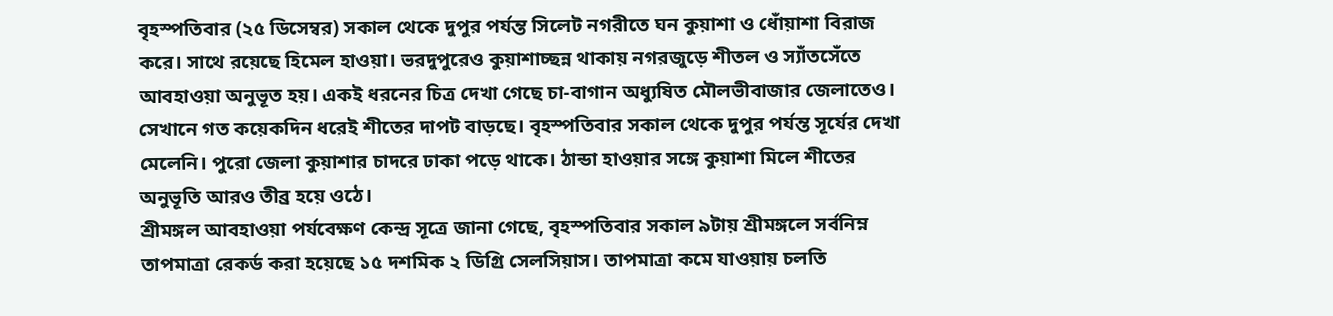বৃহস্পতিবার (২৫ ডিসেম্বর) সকাল থেকে দুপুর পর্যন্ত সিলেট নগরীতে ঘন কুয়াশা ও ধোঁয়াশা বিরাজ করে। সাথে রয়েছে হিমেল হাওয়া। ভরদুপুরেও কুয়াশাচ্ছন্ন থাকায় নগরজুড়ে শীতল ও স্যাঁতসেঁতে আবহাওয়া অনুভূত হয়। একই ধরনের চিত্র দেখা গেছে চা-বাগান অধ্যুষিত মৌলভীবাজার জেলাতেও। সেখানে গত কয়েকদিন ধরেই শীতের দাপট বাড়ছে। বৃহস্পতিবার সকাল থেকে দুপুর পর্যন্ত সূর্যের দেখা মেলেনি। পুরো জেলা কুয়াশার চাদরে ঢাকা পড়ে থাকে। ঠান্ডা হাওয়ার সঙ্গে কুয়াশা মিলে শীতের অনুভূতি আরও তীব্র হয়ে ওঠে।
শ্রীমঙ্গল আবহাওয়া পর্যবেক্ষণ কেন্দ্র সূত্রে জানা গেছে, বৃহস্পতিবার সকাল ৯টায় শ্রীমঙ্গলে সর্বনিম্ন তাপমাত্রা রেকর্ড করা হয়েছে ১৫ দশমিক ২ ডিগ্রি সেলসিয়াস। তাপমাত্রা কমে যাওয়ায় চলতি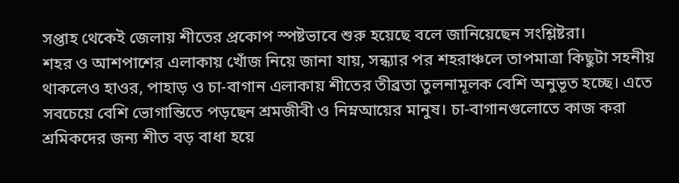সপ্তাহ থেকেই জেলায় শীতের প্রকোপ স্পষ্টভাবে শুরু হয়েছে বলে জানিয়েছেন সংশ্লিষ্টরা।
শহর ও আশপাশের এলাকায় খোঁজ নিয়ে জানা যায়, সন্ধ্যার পর শহরাঞ্চলে তাপমাত্রা কিছুটা সহনীয় থাকলেও হাওর, পাহাড় ও চা-বাগান এলাকায় শীতের তীব্রতা তুলনামূলক বেশি অনুভূত হচ্ছে। এতে সবচেয়ে বেশি ভোগান্তিতে পড়ছেন শ্রমজীবী ও নিম্নআয়ের মানুষ। চা-বাগানগুলোতে কাজ করা শ্রমিকদের জন্য শীত বড় বাধা হয়ে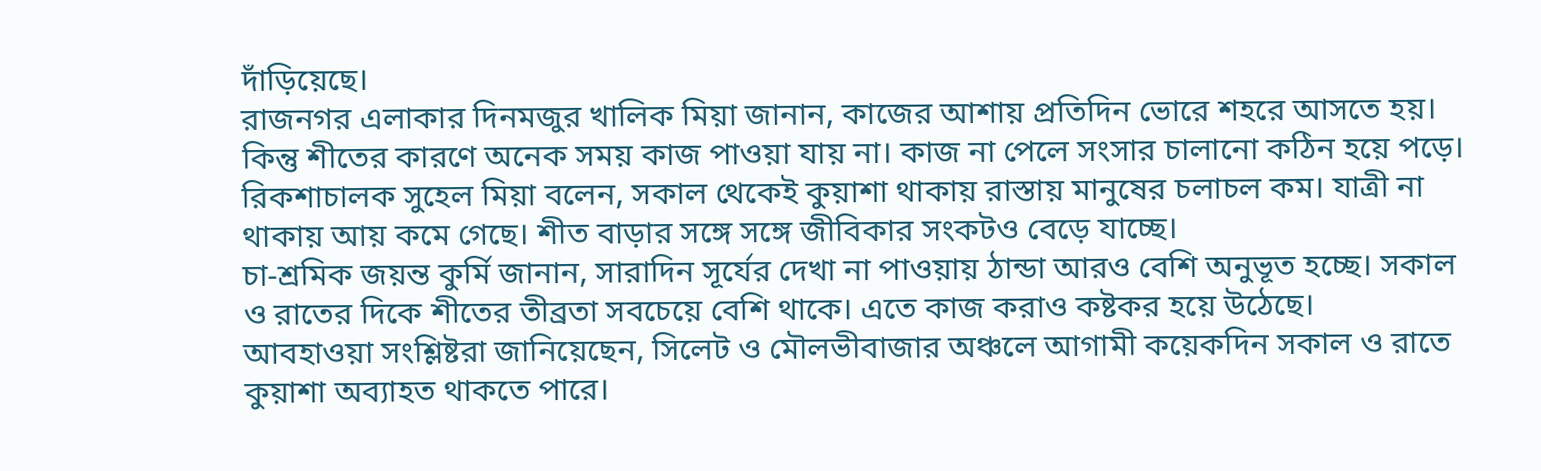দাঁড়িয়েছে।
রাজনগর এলাকার দিনমজুর খালিক মিয়া জানান, কাজের আশায় প্রতিদিন ভোরে শহরে আসতে হয়। কিন্তু শীতের কারণে অনেক সময় কাজ পাওয়া যায় না। কাজ না পেলে সংসার চালানো কঠিন হয়ে পড়ে।
রিকশাচালক সুহেল মিয়া বলেন, সকাল থেকেই কুয়াশা থাকায় রাস্তায় মানুষের চলাচল কম। যাত্রী না থাকায় আয় কমে গেছে। শীত বাড়ার সঙ্গে সঙ্গে জীবিকার সংকটও বেড়ে যাচ্ছে।
চা-শ্রমিক জয়ন্ত কুর্মি জানান, সারাদিন সূর্যের দেখা না পাওয়ায় ঠান্ডা আরও বেশি অনুভূত হচ্ছে। সকাল ও রাতের দিকে শীতের তীব্রতা সবচেয়ে বেশি থাকে। এতে কাজ করাও কষ্টকর হয়ে উঠেছে।
আবহাওয়া সংশ্লিষ্টরা জানিয়েছেন, সিলেট ও মৌলভীবাজার অঞ্চলে আগামী কয়েকদিন সকাল ও রাতে কুয়াশা অব্যাহত থাকতে পারে।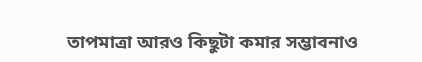তাপমাত্রা আরও কিছুটা কমার সম্ভাবনাও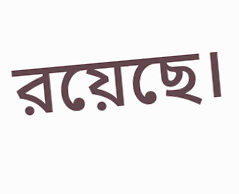রয়েছে।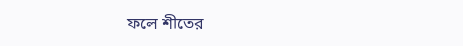ফলে শীতের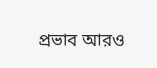প্রভাব আরও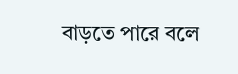বাড়তে পারে বলে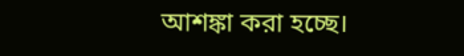আশঙ্কা করা হচ্ছে।